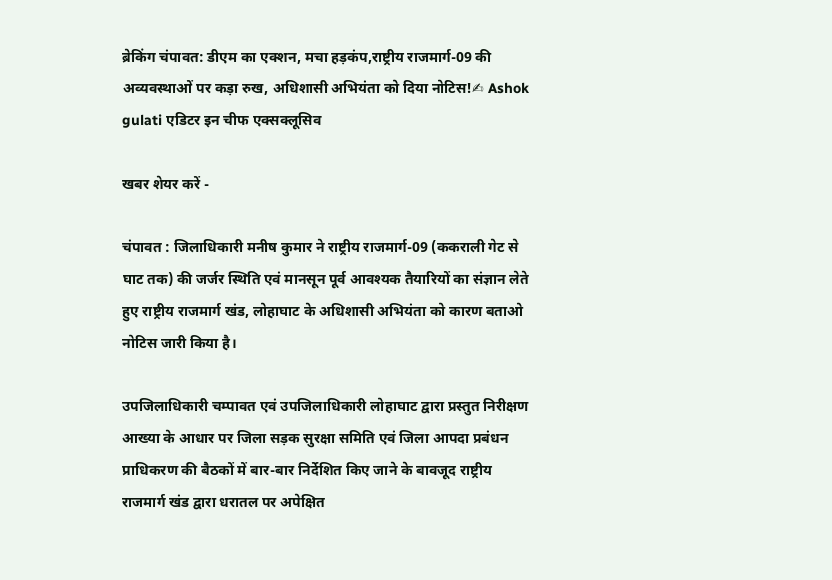ब्रेकिंग चंपावत: डीएम का एक्शन, मचा हड़कंप,राष्ट्रीय राजमार्ग-09 की अव्यवस्थाओं पर कड़ा रुख, अधिशासी अभियंता को दिया नोटिस!✍ Ashok gulati एडिटर इन चीफ एक्सक्लूसिव

खबर शेयर करें -

चंपावत : जिलाधिकारी मनीष कुमार ने राष्ट्रीय राजमार्ग-09 (ककराली गेट से घाट तक) की जर्जर स्थिति एवं मानसून पूर्व आवश्यक तैयारियों का संज्ञान लेते हुए राष्ट्रीय राजमार्ग खंड, लोहाघाट के अधिशासी अभियंता को कारण बताओ नोटिस जारी किया है।

उपजिलाधिकारी चम्पावत एवं उपजिलाधिकारी लोहाघाट द्वारा प्रस्तुत निरीक्षण आख्या के आधार पर जिला सड़क सुरक्षा समिति एवं जिला आपदा प्रबंधन प्राधिकरण की बैठकों में बार-बार निर्देशित किए जाने के बावजूद राष्ट्रीय राजमार्ग खंड द्वारा धरातल पर अपेक्षित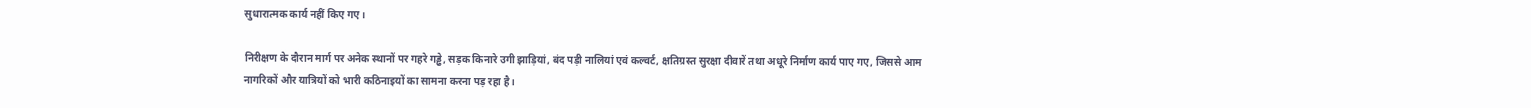सुधारात्मक कार्य नहीं किए गए।

निरीक्षण के दौरान मार्ग पर अनेक स्थानों पर गहरे गड्ढे, सड़क किनारे उगी झाड़ियां, बंद पड़ी नालियां एवं कल्वर्ट, क्षतिग्रस्त सुरक्षा दीवारें तथा अधूरे निर्माण कार्य पाए गए, जिससे आम नागरिकों और यात्रियों को भारी कठिनाइयों का सामना करना पड़ रहा है।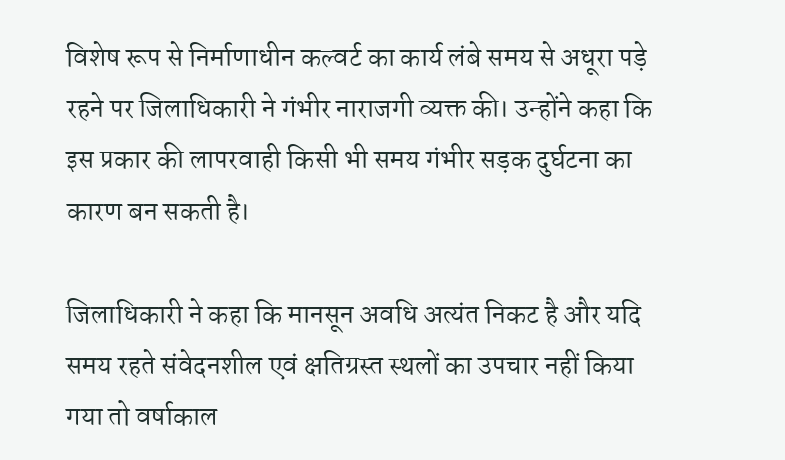विशेष रूप से निर्माणाधीन कल्वर्ट का कार्य लंबे समय से अधूरा पड़े रहने पर जिलाधिकारी ने गंभीर नाराजगी व्यक्त की। उन्होंने कहा कि इस प्रकार की लापरवाही किसी भी समय गंभीर सड़क दुर्घटना का कारण बन सकती है।

जिलाधिकारी ने कहा कि मानसून अवधि अत्यंत निकट है और यदि समय रहते संवेदनशील एवं क्षतिग्रस्त स्थलों का उपचार नहीं किया गया तो वर्षाकाल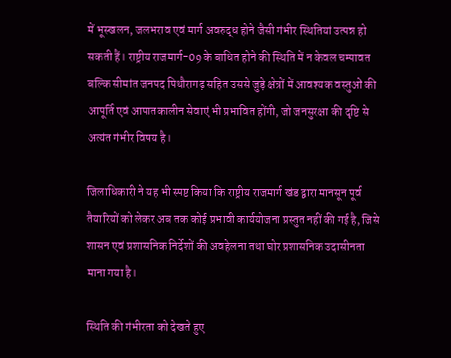में भूस्खलन, जलभराव एवं मार्ग अवरुद्ध होने जैसी गंभीर स्थितियां उत्पन्न हो सकती हैं। राष्ट्रीय राजमार्ग-09 के बाधित होने की स्थिति में न केवल चम्पावत बल्कि सीमांत जनपद पिथौरागढ़ सहित उससे जुड़े क्षेत्रों में आवश्यक वस्तुओं की आपूर्ति एवं आपातकालीन सेवाएं भी प्रभावित होंगी, जो जनसुरक्षा की दृष्टि से अत्यंत गंभीर विषय है।

जिलाधिकारी ने यह भी स्पष्ट किया कि राष्ट्रीय राजमार्ग खंड द्वारा मानसून पूर्व तैयारियों को लेकर अब तक कोई प्रभावी कार्ययोजना प्रस्तुत नहीं की गई है, जिसे शासन एवं प्रशासनिक निर्देशों की अवहेलना तथा घोर प्रशासनिक उदासीनता माना गया है।

स्थिति की गंभीरता को देखते हुए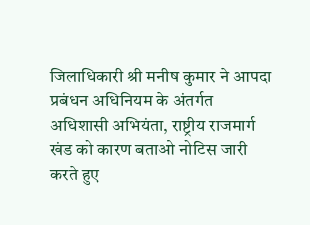जिलाधिकारी श्री मनीष कुमार ने आपदा प्रबंधन अधिनियम के अंतर्गत अधिशासी अभियंता, राष्ट्रीय राजमार्ग खंड को कारण बताओ नोटिस जारी करते हुए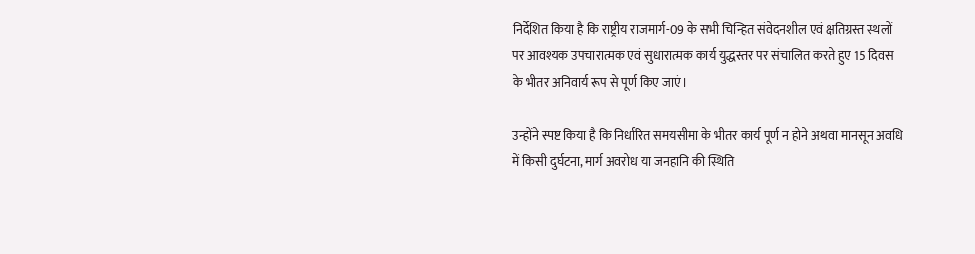निर्देशित किया है कि राष्ट्रीय राजमार्ग-09 के सभी चिन्हित संवेदनशील एवं क्षतिग्रस्त स्थलों पर आवश्यक उपचारात्मक एवं सुधारात्मक कार्य युद्धस्तर पर संचालित करते हुए 15 दिवस के भीतर अनिवार्य रूप से पूर्ण किए जाएं।

उन्होंने स्पष्ट किया है कि निर्धारित समयसीमा के भीतर कार्य पूर्ण न होने अथवा मानसून अवधि में किसी दुर्घटना, मार्ग अवरोध या जनहानि की स्थिति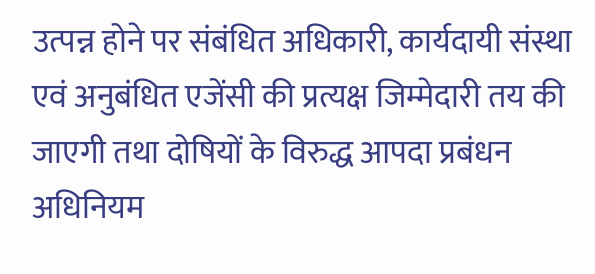उत्पन्न होने पर संबंधित अधिकारी, कार्यदायी संस्था एवं अनुबंधित एजेंसी की प्रत्यक्ष जिम्मेदारी तय की जाएगी तथा दोषियों के विरुद्ध आपदा प्रबंधन अधिनियम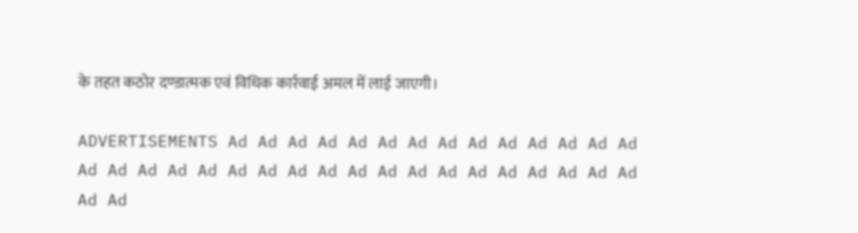के तहत कठोर दण्डात्मक एवं विधिक कार्रवाई अमल में लाई जाएगी।

ADVERTISEMENTS Ad Ad Ad Ad Ad Ad Ad Ad Ad Ad Ad Ad Ad Ad Ad Ad Ad Ad Ad Ad Ad Ad Ad Ad Ad Ad Ad Ad Ad Ad Ad Ad Ad Ad Ad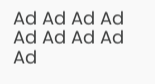Ad Ad Ad Ad Ad Ad Ad Ad Ad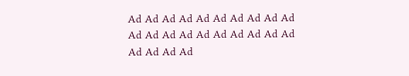Ad Ad Ad Ad Ad Ad Ad Ad Ad Ad Ad Ad Ad Ad Ad Ad Ad Ad Ad Ad Ad Ad Ad Ad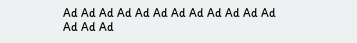Ad Ad Ad Ad Ad Ad Ad Ad Ad Ad Ad Ad Ad Ad Ad